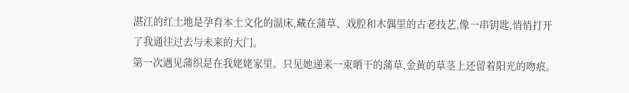湛江的红土地是孕育本土文化的温床,藏在蒲草、戏腔和木偶里的古老技艺,像一串钥匙,悄悄打开了我通往过去与未来的大门。
第一次遇见蒲织是在我姥姥家里。只见她递来一束晒干的蒲草,金黄的草茎上还留着阳光的吻痕。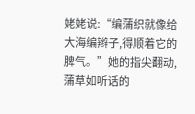姥姥说:“编蒲织就像给大海编辫子,得顺着它的脾气。”她的指尖翻动,蒲草如听话的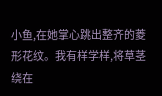小鱼,在她掌心跳出整齐的菱形花纹。我有样学样,将草茎绕在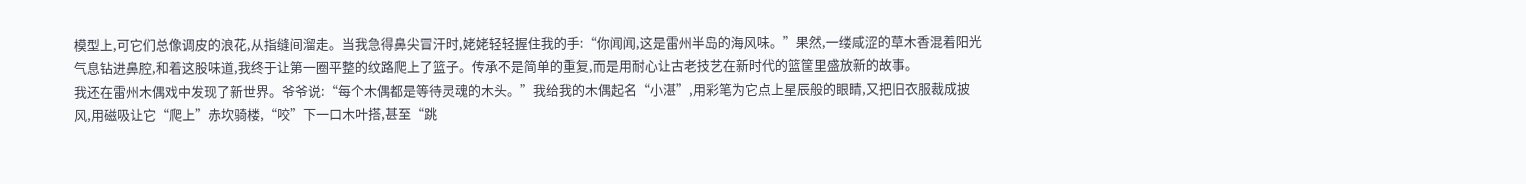模型上,可它们总像调皮的浪花,从指缝间溜走。当我急得鼻尖冒汗时,姥姥轻轻握住我的手:“你闻闻,这是雷州半岛的海风味。”果然,一缕咸涩的草木香混着阳光气息钻进鼻腔,和着这股味道,我终于让第一圈平整的纹路爬上了篮子。传承不是简单的重复,而是用耐心让古老技艺在新时代的篮筐里盛放新的故事。
我还在雷州木偶戏中发现了新世界。爷爷说:“每个木偶都是等待灵魂的木头。”我给我的木偶起名“小湛”,用彩笔为它点上星辰般的眼睛,又把旧衣服裁成披风,用磁吸让它“爬上”赤坎骑楼,“咬”下一口木叶搭,甚至“跳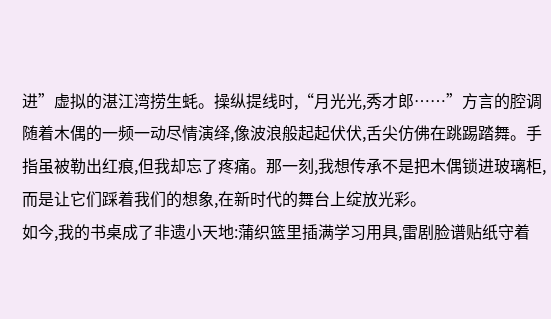进”虚拟的湛江湾捞生蚝。操纵提线时,“月光光,秀才郎……”方言的腔调随着木偶的一频一动尽情演绎,像波浪般起起伏伏,舌尖仿佛在跳踢踏舞。手指虽被勒出红痕,但我却忘了疼痛。那一刻,我想传承不是把木偶锁进玻璃柜,而是让它们踩着我们的想象,在新时代的舞台上绽放光彩。
如今,我的书桌成了非遗小天地:蒲织篮里插满学习用具,雷剧脸谱贴纸守着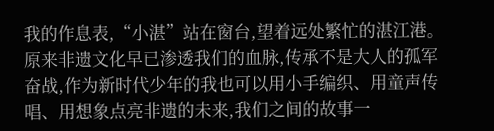我的作息表,“小湛”站在窗台,望着远处繁忙的湛江港。原来非遗文化早已渗透我们的血脉,传承不是大人的孤军奋战,作为新时代少年的我也可以用小手编织、用童声传唱、用想象点亮非遗的未来,我们之间的故事一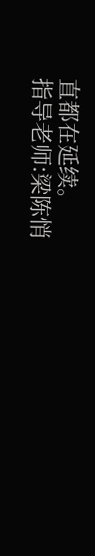直都在延续。
指导老师:梁陈悄